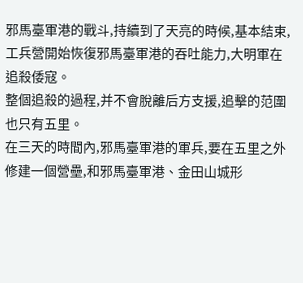邪馬臺軍港的戰斗,持續到了天亮的時候,基本結束,工兵營開始恢復邪馬臺軍港的吞吐能力,大明軍在追殺倭寇。
整個追殺的過程,并不會脫離后方支援,追擊的范圍也只有五里。
在三天的時間內,邪馬臺軍港的軍兵,要在五里之外修建一個營壘,和邪馬臺軍港、金田山城形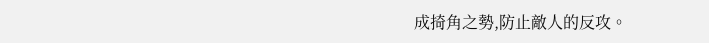成掎角之勢,防止敵人的反攻。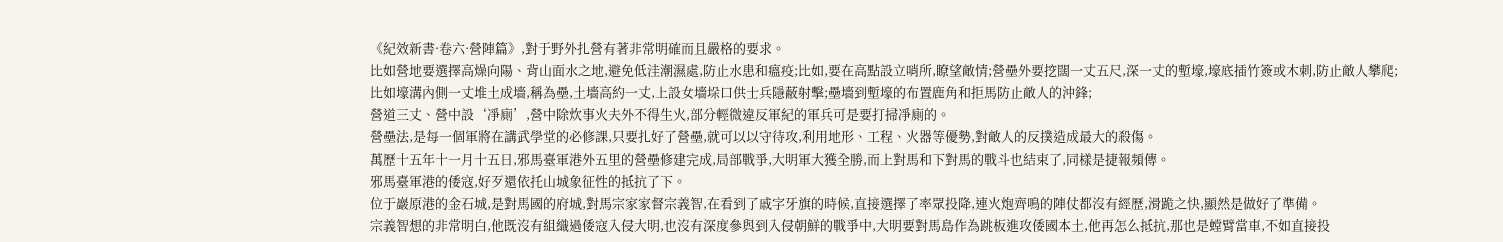《紀效新書·卷六·營陣篇》,對于野外扎營有著非常明確而且嚴格的要求。
比如營地要選擇高燥向陽、背山面水之地,避免低洼潮濕處,防止水患和瘟疫;比如,要在高點設立哨所,瞭望敵情;營壘外要挖闊一丈五尺,深一丈的塹壕,壕底插竹簽或木刺,防止敵人攀爬;
比如壕溝內側一丈堆土成墻,稱為壘,土墻高約一丈,上設女墻垛口供士兵隱蔽射擊;壘墻到塹壕的布置鹿角和拒馬防止敵人的沖鋒;
營道三丈、營中設‘凈廁’,營中除炊事火夫外不得生火,部分輕微違反軍紀的軍兵可是要打掃凈廁的。
營壘法,是每一個軍將在講武學堂的必修課,只要扎好了營壘,就可以以守待攻,利用地形、工程、火器等優勢,對敵人的反撲造成最大的殺傷。
萬歷十五年十一月十五日,邪馬臺軍港外五里的營壘修建完成,局部戰爭,大明軍大獲全勝,而上對馬和下對馬的戰斗也結束了,同樣是捷報頻傳。
邪馬臺軍港的倭寇,好歹還依托山城象征性的抵抗了下。
位于巖原港的金石城,是對馬國的府城,對馬宗家家督宗義智,在看到了戚字牙旗的時候,直接選擇了率眾投降,連火炮齊鳴的陣仗都沒有經歷,滑跪之快,顯然是做好了準備。
宗義智想的非常明白,他既沒有組織過倭寇入侵大明,也沒有深度參與到入侵朝鮮的戰爭中,大明要對馬島作為跳板進攻倭國本土,他再怎么抵抗,那也是螳臂當車,不如直接投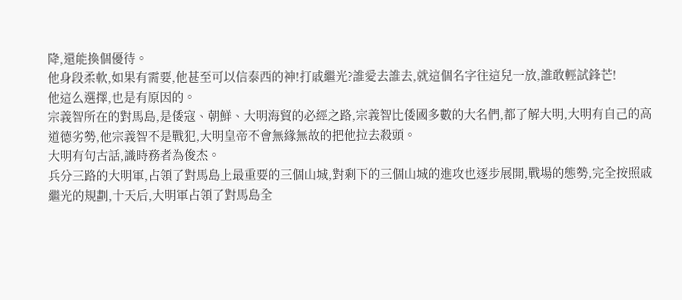降,還能換個優待。
他身段柔軟,如果有需要,他甚至可以信泰西的神!打戚繼光?誰愛去誰去,就這個名字往這兒一放,誰敢輕試鋒芒!
他這么選擇,也是有原因的。
宗義智所在的對馬島,是倭寇、朝鮮、大明海貿的必經之路,宗義智比倭國多數的大名們,都了解大明,大明有自己的高道德劣勢,他宗義智不是戰犯,大明皇帝不會無緣無故的把他拉去殺頭。
大明有句古話,識時務者為俊杰。
兵分三路的大明軍,占領了對馬島上最重要的三個山城,對剩下的三個山城的進攻也逐步展開,戰場的態勢,完全按照戚繼光的規劃,十天后,大明軍占領了對馬島全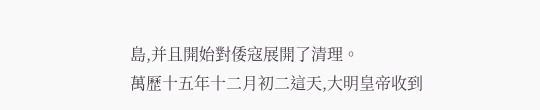島,并且開始對倭寇展開了清理。
萬歷十五年十二月初二這天,大明皇帝收到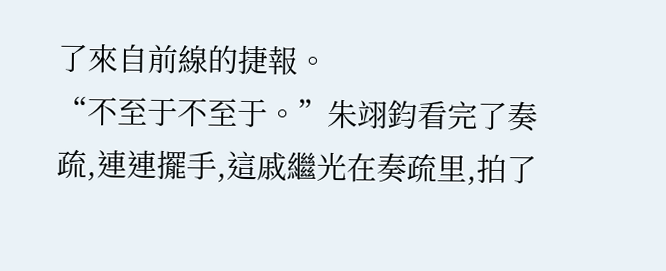了來自前線的捷報。
“不至于不至于。”朱翊鈞看完了奏疏,連連擺手,這戚繼光在奏疏里,拍了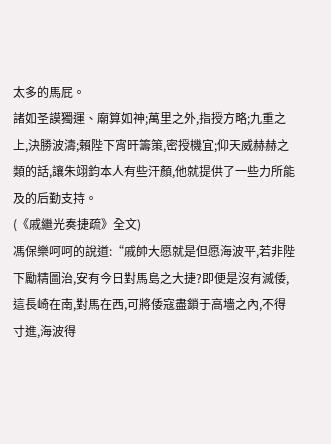太多的馬屁。
諸如圣謨獨運、廟算如神;萬里之外,指授方略;九重之上,決勝波濤;賴陛下宵旰籌策,密授機宜;仰天威赫赫之類的話,讓朱翊鈞本人有些汗顏,他就提供了一些力所能及的后勤支持。
(《戚繼光奏捷疏》全文)
馮保樂呵呵的說道:“戚帥大愿就是但愿海波平,若非陛下勵精圖治,安有今日對馬島之大捷?即便是沒有滅倭,這長崎在南,對馬在西,可將倭寇盡鎖于高墻之內,不得寸進,海波得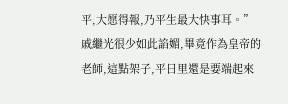平,大愿得報,乃平生最大快事耳。”
戚繼光很少如此諂媚,畢竟作為皇帝的老師,這點架子,平日里還是要端起來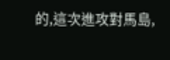的,這次進攻對馬島,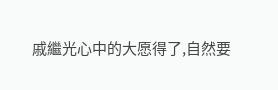戚繼光心中的大愿得了,自然要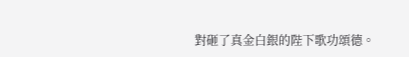對砸了真金白銀的陛下歌功頌德。